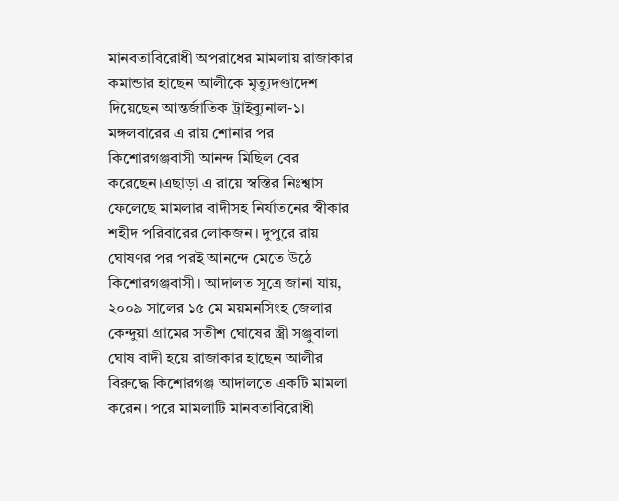মানবতাবিরোধী অপরাধের মামলায় রাজাকার কমান্ডার হাছেন আলীকে মৃত্যুদণ্ডাদেশ দিয়েছেন আন্তর্জাতিক ট্রাইব্যুনাল-১। মঙ্গলবারের এ রায় শোনার পর কিশোরগঞ্জবাসী আনন্দ মিছিল বের করেছেন।এছাড়া এ রায়ে স্বস্তির নিঃশ্বাস ফেলেছে মামলার বাদীসহ নির্যাতনের স্বীকার শহীদ পরিবারের লোকজন। দুপুরে রায় ঘোষণর পর পরই আনন্দে মেতে উঠে কিশোরগঞ্জবাসী। আদালত সূত্রে জানা যায়, ২০০৯ সালের ১৫ মে ময়মনসিংহ জেলার কেন্দুয়া গ্রামের সতীশ ঘোষের স্ত্রী সঞ্জুবালা ঘোষ বাদী হয়ে রাজাকার হাছেন আলীর বিরুদ্ধে কিশোরগঞ্জ আদালতে একটি মামলা করেন। পরে মামলাটি মানবতাবিরোধী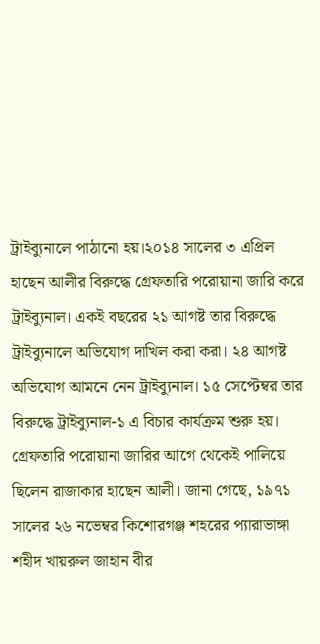ট্রাইব্যুনালে পাঠানো হয়।২০১৪ সালের ৩ এপ্রিল হাছেন আলীর বিরুদ্ধে গ্রেফতারি পরোয়ানা জারি করে ট্রাইব্যুনাল। একই বছরের ২১ আগষ্ট তার বিরুদ্ধে ট্রাইব্যুনালে অভিযোগ দাখিল করা করা। ২৪ আগষ্ট অভিযোগ আমনে নেন ট্রাইব্যুনাল। ১৫ সেপ্টেম্বর তার বিরুদ্ধে ট্রাইব্যুনাল-১ এ বিচার কার্যক্রম শুরু হয়। গ্রেফতারি পরোয়ানা জারির আগে থেকেই পালিয়ে ছিলেন রাজাকার হাছেন আলী। জানা গেছে, ১৯৭১ সালের ২৬ নভেম্বর কিশোরগঞ্জ শহরের প্যারাভাঙ্গা শহীদ খায়রুল জাহান বীর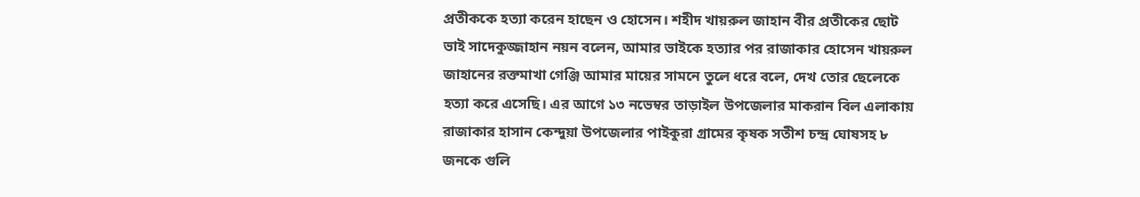প্রতীককে হত্যা করেন হাছেন ও হোসেন। শহীদ খায়রুল জাহান বীর প্রতীকের ছোট ভাই সাদেকুজ্জাহান নয়ন বলেন, আমার ভাইকে হত্যার পর রাজাকার হোসেন খায়রুল জাহানের রক্তমাখা গেঞ্জি আমার মায়ের সামনে তুলে ধরে বলে, দেখ তোর ছেলেকে হত্যা করে এসেছি। এর আগে ১৩ নভেম্বর তাড়াইল উপজেলার মাকরান বিল এলাকায় রাজাকার হাসান কেন্দুয়া উপজেলার পাইকুরা গ্রামের কৃষক সতীশ চন্দ্র ঘোষসহ ৮ জনকে গুলি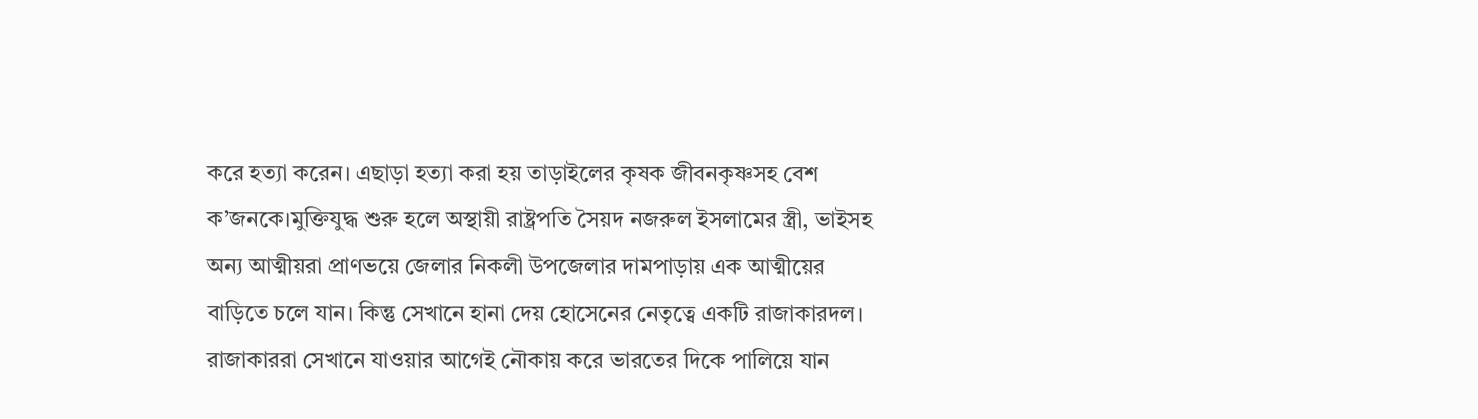করে হত্যা করেন। এছাড়া হত্যা করা হয় তাড়াইলের কৃষক জীবনকৃষ্ণসহ বেশ ক’জনকে।মুক্তিযুদ্ধ শুরু হলে অস্থায়ী রাষ্ট্রপতি সৈয়দ নজরুল ইসলামের স্ত্রী, ভাইসহ অন্য আত্মীয়রা প্রাণভয়ে জেলার নিকলী উপজেলার দামপাড়ায় এক আত্মীয়ের বাড়িতে চলে যান। কিন্তু সেখানে হানা দেয় হোসেনের নেতৃত্বে একটি রাজাকারদল। রাজাকাররা সেখানে যাওয়ার আগেই নৌকায় করে ভারতের দিকে পালিয়ে যান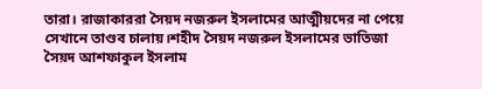তারা। রাজাকাররা সৈয়দ নজরুল ইসলামের আত্মীয়দের না পেয়ে সেখানে তাণ্ডব চালায়।শহীদ সৈয়দ নজরুল ইসলামের ভাতিজা সৈয়দ আশফাকুল ইসলাম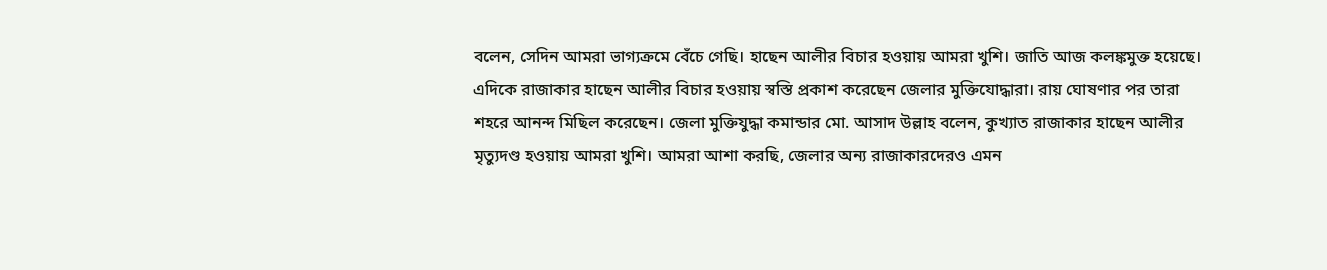বলেন, সেদিন আমরা ভাগ্যক্রমে বেঁচে গেছি। হাছেন আলীর বিচার হওয়ায় আমরা খুশি। জাতি আজ কলঙ্কমুক্ত হয়েছে। এদিকে রাজাকার হাছেন আলীর বিচার হওয়ায় স্বস্তি প্রকাশ করেছেন জেলার মুক্তিযোদ্ধারা। রায় ঘোষণার পর তারা শহরে আনন্দ মিছিল করেছেন। জেলা মুক্তিযুদ্ধা কমান্ডার মো. আসাদ উল্লাহ বলেন, কুখ্যাত রাজাকার হাছেন আলীর মৃত্যুদণ্ড হওয়ায় আমরা খুশি। আমরা আশা করছি, জেলার অন্য রাজাকারদেরও এমন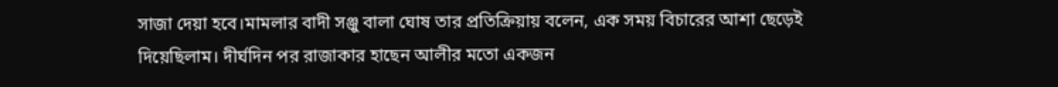সাজা দেয়া হবে।মামলার বাদী সঞ্জু বালা ঘোষ তার প্রতিক্রিয়ায় বলেন, এক সময় বিচারের আশা ছেড়েই দিয়েছিলাম। দীর্ঘদিন পর রাজাকার হাছেন আলীর মতো একজন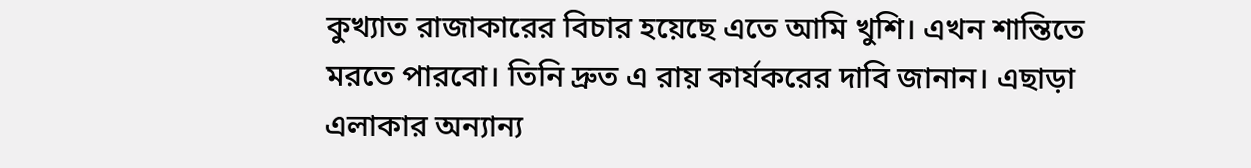কুখ্যাত রাজাকারের বিচার হয়েছে এতে আমি খুশি। এখন শান্তিতে মরতে পারবো। তিনি দ্রুত এ রায় কার্যকরের দাবি জানান। এছাড়া এলাকার অন্যান্য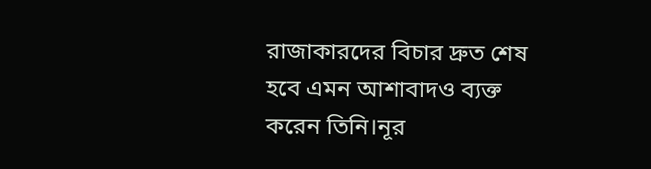রাজাকারদের বিচার দ্রুত শেষ হবে এমন আশাবাদও ব্যক্ত করেন তিনি।নূর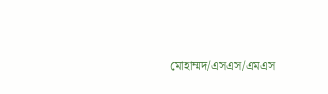মোহাম্মদ/এসএস/এমএস